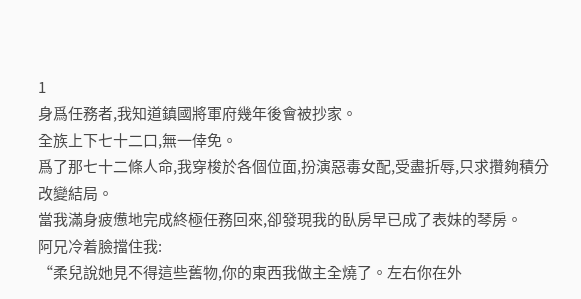1
身爲任務者,我知道鎮國將軍府幾年後會被抄家。
全族上下七十二口,無一倖免。
爲了那七十二條人命,我穿梭於各個位面,扮演惡毒女配,受盡折辱,只求攢夠積分改變結局。
當我滿身疲憊地完成終極任務回來,卻發現我的臥房早已成了表妹的琴房。
阿兄冷着臉擋住我:
“柔兒說她見不得這些舊物,你的東西我做主全燒了。左右你在外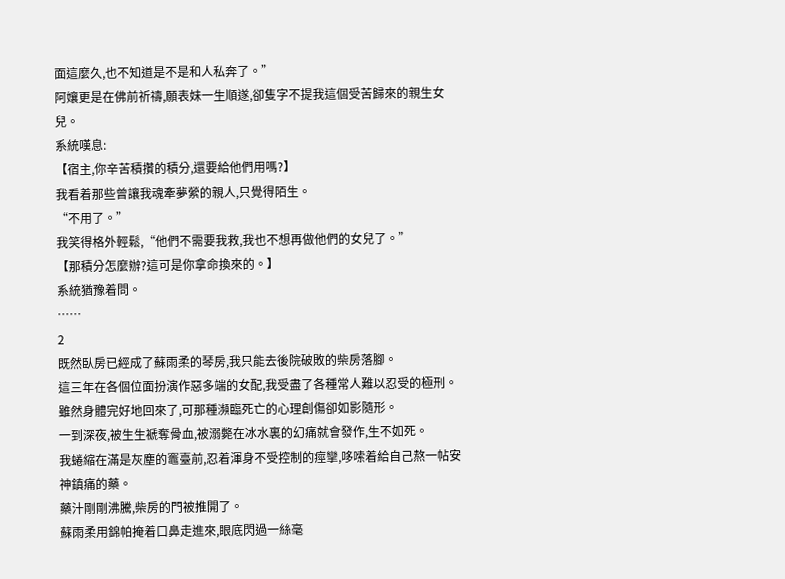面這麼久,也不知道是不是和人私奔了。”
阿孃更是在佛前祈禱,願表妹一生順遂,卻隻字不提我這個受苦歸來的親生女兒。
系統嘆息:
【宿主,你辛苦積攢的積分,還要給他們用嗎?】
我看着那些曾讓我魂牽夢縈的親人,只覺得陌生。
“不用了。”
我笑得格外輕鬆,“他們不需要我救,我也不想再做他們的女兒了。”
【那積分怎麼辦?這可是你拿命換來的。】
系統猶豫着問。
……
2
既然臥房已經成了蘇雨柔的琴房,我只能去後院破敗的柴房落腳。
這三年在各個位面扮演作惡多端的女配,我受盡了各種常人難以忍受的極刑。
雖然身體完好地回來了,可那種瀕臨死亡的心理創傷卻如影隨形。
一到深夜,被生生褫奪骨血,被溺斃在冰水裏的幻痛就會發作,生不如死。
我蜷縮在滿是灰塵的竈臺前,忍着渾身不受控制的痙攣,哆嗦着給自己熬一帖安神鎮痛的藥。
藥汁剛剛沸騰,柴房的門被推開了。
蘇雨柔用錦帕掩着口鼻走進來,眼底閃過一絲毫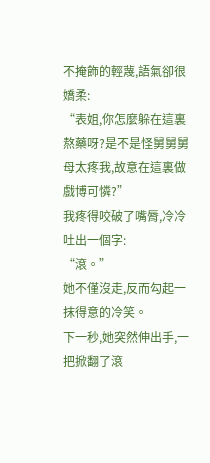不掩飾的輕蔑,語氣卻很嬌柔:
“表姐,你怎麼躲在這裏熬藥呀?是不是怪舅舅舅母太疼我,故意在這裏做戲博可憐?”
我疼得咬破了嘴脣,冷冷吐出一個字:
“滾。”
她不僅沒走,反而勾起一抹得意的冷笑。
下一秒,她突然伸出手,一把掀翻了滾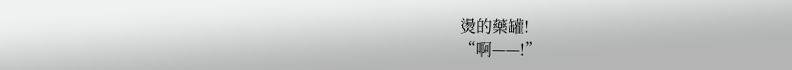燙的藥罐!
“啊——!”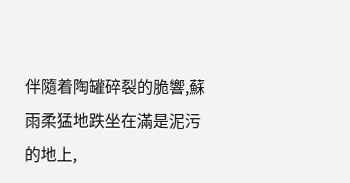伴隨着陶罐碎裂的脆響,蘇雨柔猛地跌坐在滿是泥污的地上,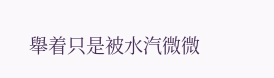舉着只是被水汽微微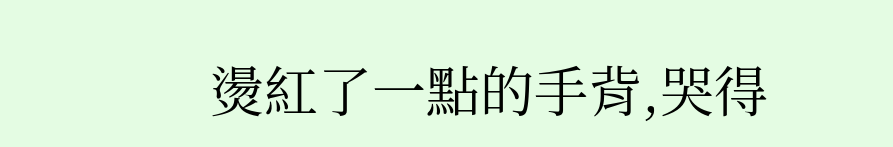燙紅了一點的手背,哭得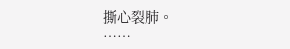撕心裂肺。
……